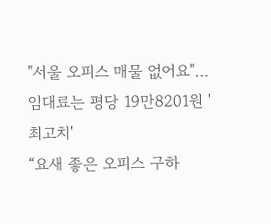"서울 오피스 매물 없어요"…임대료는 평당 19만8201원 '최고치'
“요새 좋은 오피스 구하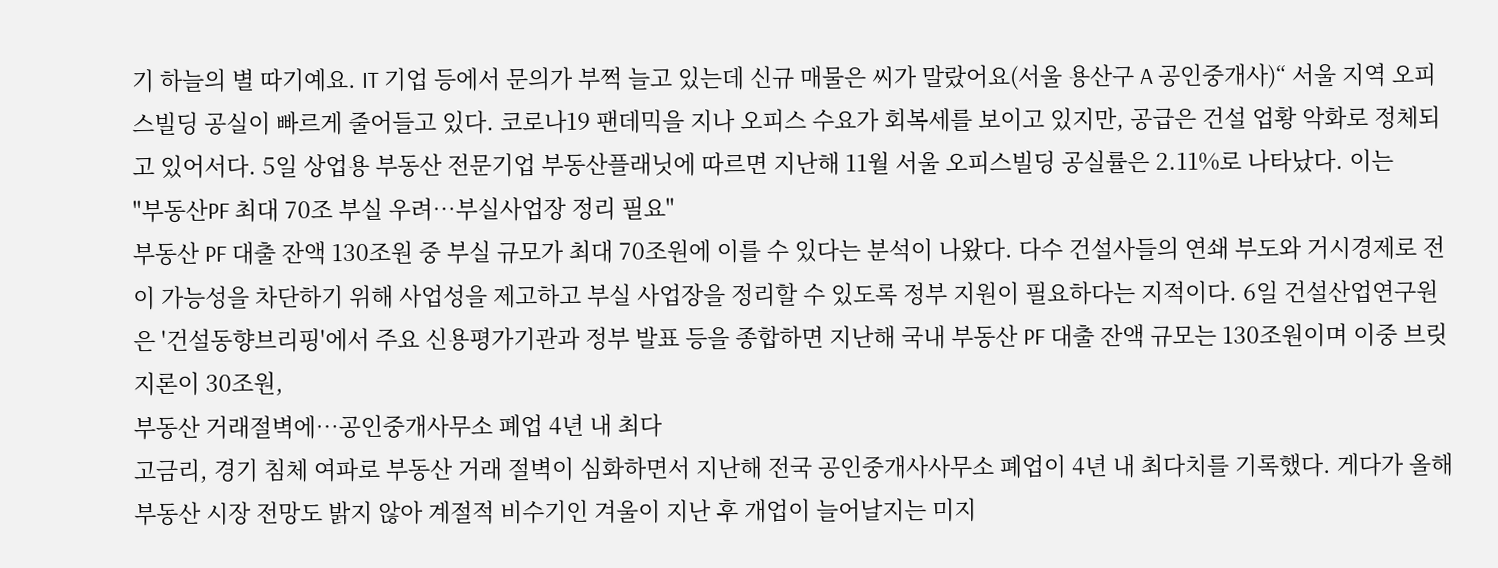기 하늘의 별 따기예요. IT 기업 등에서 문의가 부쩍 늘고 있는데 신규 매물은 씨가 말랐어요(서울 용산구 A 공인중개사)“ 서울 지역 오피스빌딩 공실이 빠르게 줄어들고 있다. 코로나19 팬데믹을 지나 오피스 수요가 회복세를 보이고 있지만, 공급은 건설 업황 악화로 정체되고 있어서다. 5일 상업용 부동산 전문기업 부동산플래닛에 따르면 지난해 11월 서울 오피스빌딩 공실률은 2.11%로 나타났다. 이는
"부동산PF 최대 70조 부실 우려…부실사업장 정리 필요"
부동산 PF 대출 잔액 130조원 중 부실 규모가 최대 70조원에 이를 수 있다는 분석이 나왔다. 다수 건설사들의 연쇄 부도와 거시경제로 전이 가능성을 차단하기 위해 사업성을 제고하고 부실 사업장을 정리할 수 있도록 정부 지원이 필요하다는 지적이다. 6일 건설산업연구원은 '건설동향브리핑'에서 주요 신용평가기관과 정부 발표 등을 종합하면 지난해 국내 부동산 PF 대출 잔액 규모는 130조원이며 이중 브릿지론이 30조원,
부동산 거래절벽에…공인중개사무소 폐업 4년 내 최다
고금리, 경기 침체 여파로 부동산 거래 절벽이 심화하면서 지난해 전국 공인중개사사무소 폐업이 4년 내 최다치를 기록했다. 게다가 올해 부동산 시장 전망도 밝지 않아 계절적 비수기인 겨울이 지난 후 개업이 늘어날지는 미지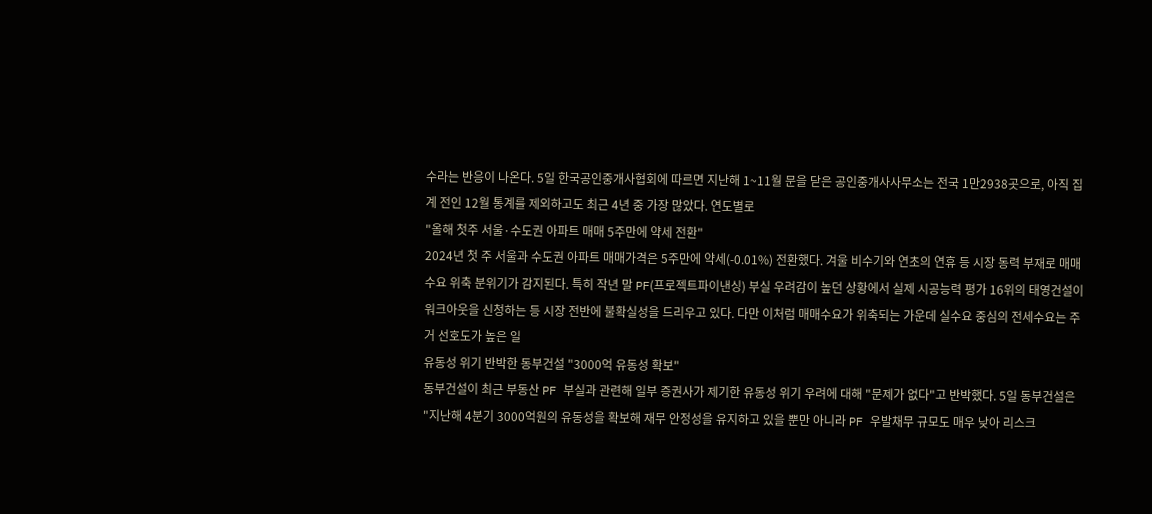수라는 반응이 나온다. 5일 한국공인중개사협회에 따르면 지난해 1~11월 문을 닫은 공인중개사사무소는 전국 1만2938곳으로, 아직 집계 전인 12월 통계를 제외하고도 최근 4년 중 가장 많았다. 연도별로
"올해 첫주 서울·수도권 아파트 매매 5주만에 약세 전환"
2024년 첫 주 서울과 수도권 아파트 매매가격은 5주만에 약세(-0.01%) 전환했다. 겨울 비수기와 연초의 연휴 등 시장 동력 부재로 매매수요 위축 분위기가 감지된다. 특히 작년 말 PF(프로젝트파이낸싱) 부실 우려감이 높던 상황에서 실제 시공능력 평가 16위의 태영건설이 워크아웃을 신청하는 등 시장 전반에 불확실성을 드리우고 있다. 다만 이처럼 매매수요가 위축되는 가운데 실수요 중심의 전세수요는 주거 선호도가 높은 일
유동성 위기 반박한 동부건설 "3000억 유동성 확보"
동부건설이 최근 부동산 PF 부실과 관련해 일부 증권사가 제기한 유동성 위기 우려에 대해 "문제가 없다"고 반박했다. 5일 동부건설은 "지난해 4분기 3000억원의 유동성을 확보해 재무 안정성을 유지하고 있을 뿐만 아니라 PF 우발채무 규모도 매우 낮아 리스크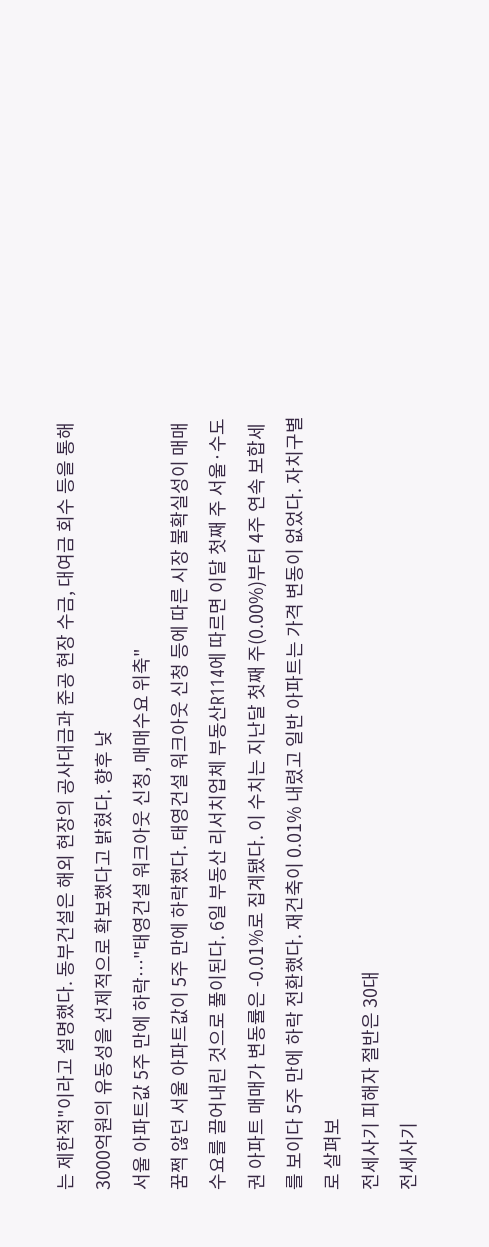는 제한적"이라고 설명했다. 동부건설은 해외 현장의 공사대금과 준공 현장 수금, 대여금 회수 등을 통해 3000억원의 유동성을 선제적으로 확보했다고 밝혔다. 향후 낮
서울 아파트값 5주 만에 하락…"태영건설 워크아웃 신청, 매매수요 위축"
꿈쩍 않던 서울 아파트값이 5주 만에 하락했다. 태영건설 워크아웃 신청 등에 따른 시장 불확실성이 매매 수요를 끌어내린 것으로 풀이된다. 6일 부동산 리서치업체 부동산R114에 따르면 이달 첫째 주 서울·수도권 아파트 매매가 변동률은 -0.01%로 집계됐다. 이 수치는 지난달 첫째 주(0.00%)부터 4주 연속 보합세를 보이다 5주 만에 하락 전환했다. 재건축이 0.01% 내렸고 일반 아파트는 가격 변동이 없었다. 자치구별로 살펴보
전세사기 피해자 절반은 30대
전세사기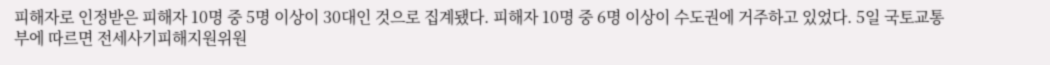피해자로 인정받은 피해자 10명 중 5명 이상이 30대인 것으로 집계됐다. 피해자 10명 중 6명 이상이 수도권에 거주하고 있었다. 5일 국토교통부에 따르면 전세사기피해지원위원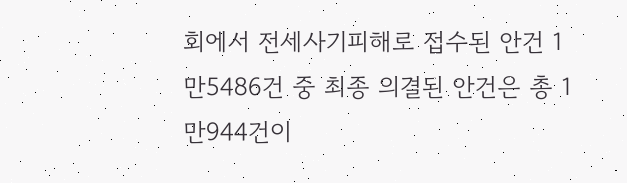회에서 전세사기피해로 접수된 안건 1만5486건 중 최종 의결된 안건은 총 1만944건이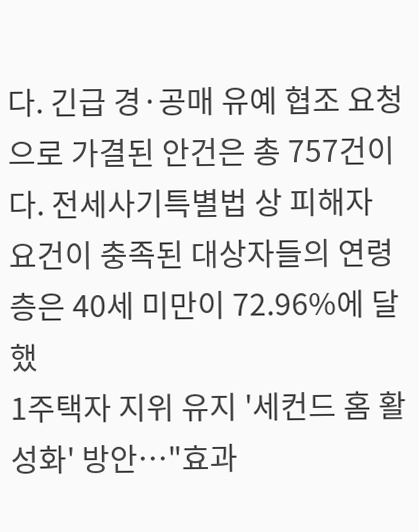다. 긴급 경·공매 유예 협조 요청으로 가결된 안건은 총 757건이다. 전세사기특별법 상 피해자 요건이 충족된 대상자들의 연령층은 40세 미만이 72.96%에 달했
1주택자 지위 유지 '세컨드 홈 활성화' 방안…"효과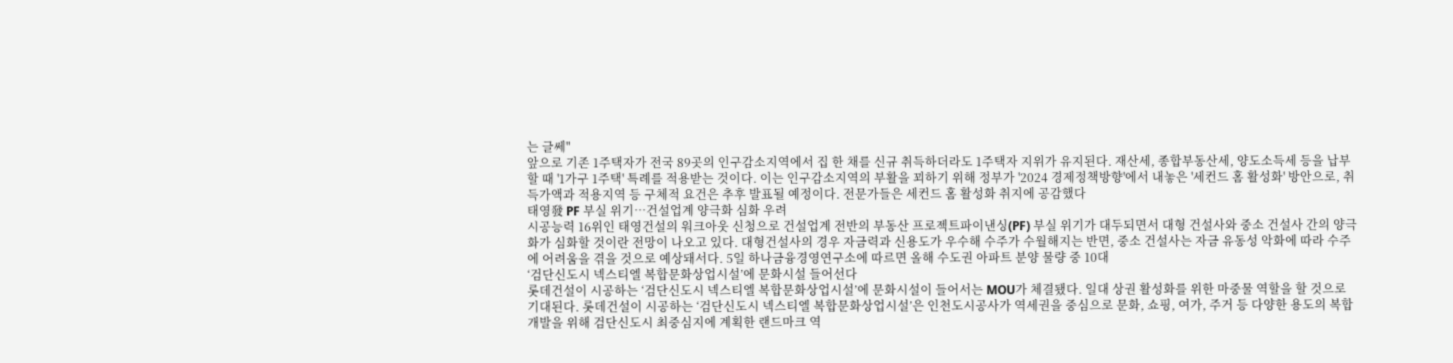는 글쎄"
앞으로 기존 1주택자가 전국 89곳의 인구감소지역에서 집 한 채를 신규 취득하더라도 1주택자 지위가 유지된다. 재산세, 종합부동산세, 양도소득세 등을 납부할 때 '1가구 1주택' 특례를 적용받는 것이다. 이는 인구감소지역의 부활을 꾀하기 위해 정부가 '2024 경제정책방향'에서 내놓은 '세컨드 홈 활성화' 방안으로, 취득가액과 적용지역 등 구체적 요건은 추후 발표될 예정이다. 전문가들은 세컨드 홈 활성화 취지에 공감했다
태영發 PF 부실 위기…건설업계 양극화 심화 우려
시공능력 16위인 태영건설의 워크아웃 신청으로 건설업계 전반의 부동산 프로젝트파이낸싱(PF) 부실 위기가 대두되면서 대형 건설사와 중소 건설사 간의 양극화가 심화할 것이란 전망이 나오고 있다. 대형건설사의 경우 자금력과 신용도가 우수해 수주가 수월해지는 반면, 중소 건설사는 자금 유동성 악화에 따라 수주에 어려움을 겪을 것으로 예상돼서다. 5일 하나금융경영연구소에 따르면 올해 수도권 아파트 분양 물량 중 10대
‘검단신도시 넥스티엘 복합문화상업시설’에 문화시설 들어선다
롯데건설이 시공하는 ‘검단신도시 넥스티엘 복합문화상업시설’에 문화시설이 들어서는 MOU가 체결됐다. 일대 상권 활성화를 위한 마중물 역할을 할 것으로 기대된다. 롯데건설이 시공하는 ‘검단신도시 넥스티엘 복합문화상업시설’은 인천도시공사가 역세권을 중심으로 문화, 쇼핑, 여가, 주거 등 다양한 용도의 복합개발을 위해 검단신도시 최중심지에 계획한 랜드마크 역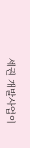세권 개발사업이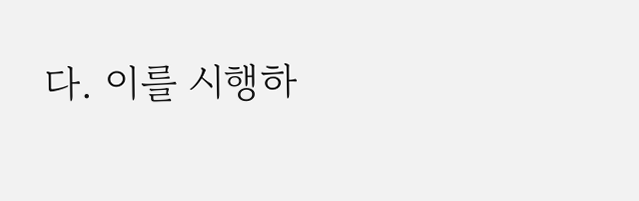다. 이를 시행하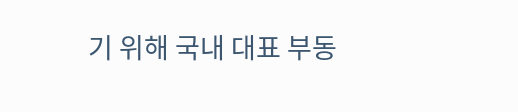기 위해 국내 대표 부동